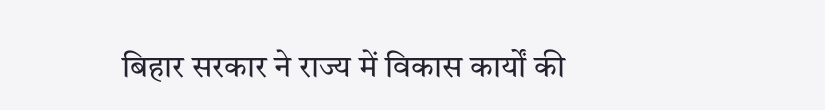बिहार सरकार ने राज्य में विकास कार्यों की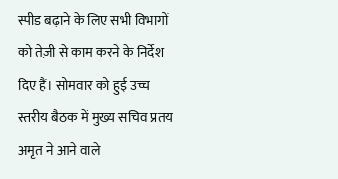स्पीड बढ़ाने के लिए सभी विभागों को तेज़ी से काम करने के निर्देश दिए हैं। सोमवार को हुई उच्च स्तरीय बैठक में मुख्य सचिव प्रतय अमृत ने आने वाले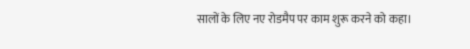सालों के लिए नए रोडमैप पर काम शुरू करने को कहा।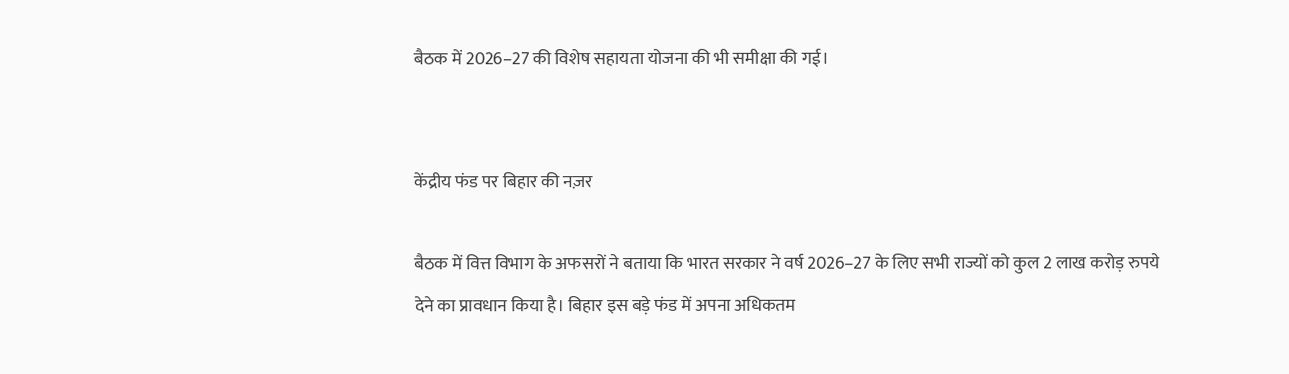बैठक में 2026–27 की विशेष सहायता योजना की भी समीक्षा की गई।


केंद्रीय फंड पर बिहार की नज़र

बैठक में वित्त विभाग के अफसरों ने बताया कि भारत सरकार ने वर्ष 2026–27 के लिए सभी राज्यों को कुल 2 लाख करोड़ रुपये देने का प्रावधान किया है। बिहार इस बड़े फंड में अपना अधिकतम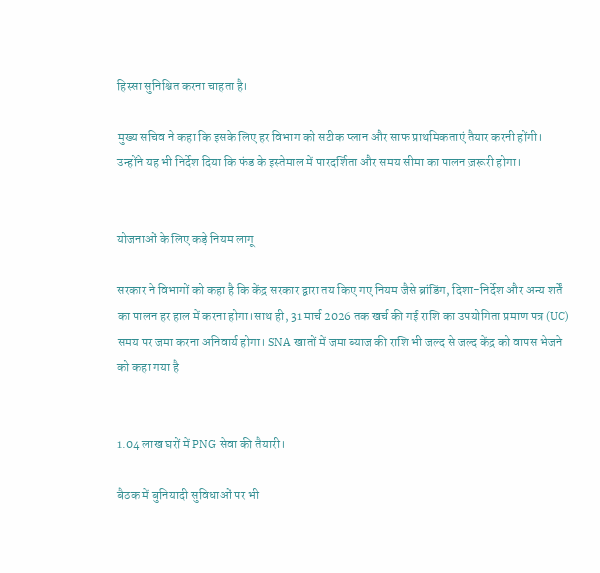हिस्सा सुनिश्चित करना चाहता है।

मुख्य सचिव ने कहा कि इसके लिए हर विभाग को सटीक प्लान और साफ प्राथमिकताएं तैयार करनी होंगी। उन्होंने यह भी निर्देश दिया कि फंड के इस्तेमाल में पारदर्शिता और समय सीमा का पालन ज़रूरी होगा।


योजनाओं के लिए कड़े नियम लागू

सरकार ने विभागों को कहा है कि केंद्र सरकार द्वारा तय किए गए नियम जैसे ब्रांडिंग, दिशा-निर्देश और अन्य शर्तें का पालन हर हाल में करना होगा।साथ ही, 31 मार्च 2026 तक खर्च की गई राशि का उपयोगिता प्रमाण पत्र (UC) समय पर जमा करना अनिवार्य होगा। SNA खातों में जमा ब्याज की राशि भी जल्द से जल्द केंद्र को वापस भेजने को कहा गया है


1.04 लाख घरों में PNG सेवा की तैयारी।

बैठक में बुनियादी सुविधाओं पर भी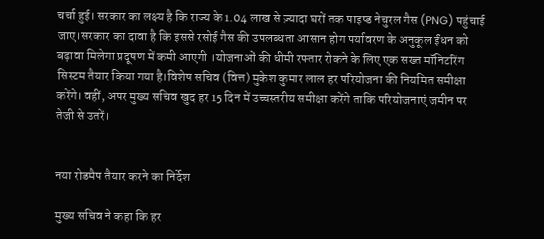चर्चा हुई। सरकार का लक्ष्य है कि राज्य के 1.04 लाख से ज़्यादा घरों तक पाइप्ड नेचुरल गैस (PNG) पहुंचाई जाए।सरकार का दावा है कि इससे रसोई गैस की उपलब्धता आसान होग पर्यावरण के अनुकूल ईंधन को बढ़ावा मिलेगा प्रदूषण में कमी आएगी ।योजनाओं की धीमी रफ्तार रोकने के लिए एक सख्त मॉनिटरिंग सिस्टम तैयार किया गया है।विशेष सचिव (वित्त) मुकेश कुमार लाल हर परियोजना की नियमित समीक्षा करेंगे। वहीं, अपर मुख्य सचिव खुद हर 15 दिन में उच्चस्तरीय समीक्षा करेंगे ताकि परियोजनाएं जमीन पर तेजी से उतरें।


नया रोडमैप तैयार करने का निर्देश

मुख्य सचिव ने कहा कि हर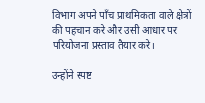विभाग अपने पाँच प्राथमिकता वाले क्षेत्रों की पहचान करे और उसी आधार पर परियोजना प्रस्ताव तैयार करे।

उन्होंने स्पष्ट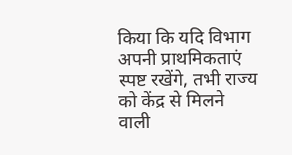किया कि यदि विभाग अपनी प्राथमिकताएं स्पष्ट रखेंगे, तभी राज्य को केंद्र से मिलने वाली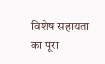विशेष सहायता का पूरा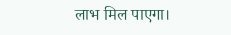लाभ मिल पाएगा।